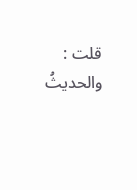قلت : والحديثُ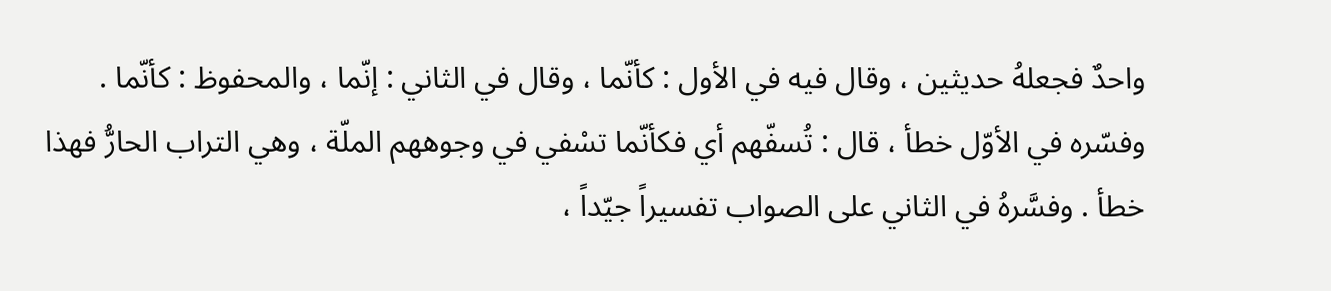واحدٌ فجعلهُ حديثين ، وقال فيه في الأول : كأنّما ، وقال في الثاني : إنّما ، والمحفوظ : كأنّما . وفسّره في الأوّل خطأ ، قال : تُسفّهم أي فكأنّما تسْفي في وجوههم الملّة ، وهي التراب الحارُّ فهذا خطأ . وفسَّرهُ في الثاني على الصواب تفسيراً جيّداً ،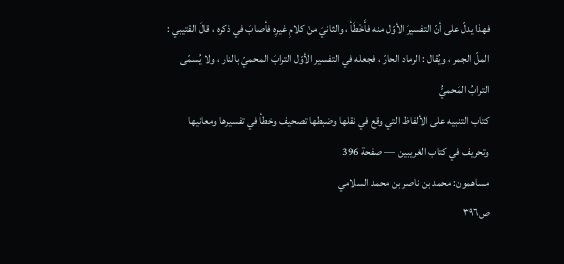فهذا يدلّ على أنّ التفسيرَ الأوّل منه فأَخْطَأ ، والثانيَ منْ كلامِ غيرِه فأصابَ في ذكره ، قالَ القتيبي : الملّ الجمر ، ويُقال : الرماد الحارّ ، فجعله في التفسير الأوّل الترابَ المحميّ بالنار ، ولا يُسمّى الترابُ المَحميُّ
كتاب التنبيه على الألفاظ التي وقع في نقلها وضبطها تصحيف وخطأ في تفسيرها ومعانيها وتحريف في كتاب الغريبين — صفحة 396
مساهمون: محمد بن ناصر بن محمد السلامي
ص٣٩٦